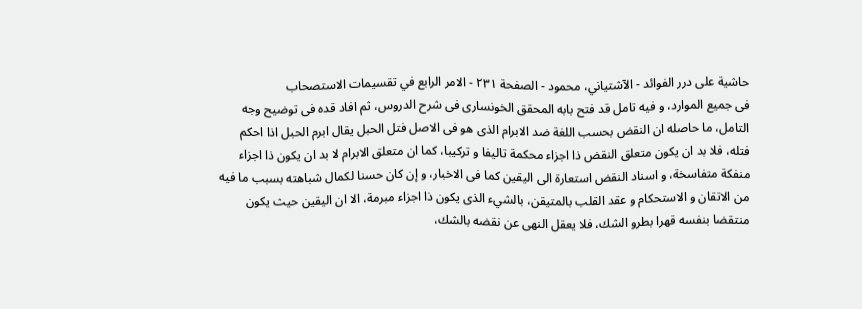حاشية على درر الفوائد - الآشتياني، محمود - الصفحة ٢٣١ - الامر الرابع في تقسيمات الاستصحاب
فى جميع الموارد، و فيه تامل قد فتح بابه المحقق الخونسارى فى شرح الدروس، ثم افاد قده فى توضيح وجه التامل، ما حاصله ان النقض بحسب اللغة ضد الابرام الذى هو فى الاصل فتل الحبل يقال ابرم الحبل اذا احكم فتله، فلا بد ان يكون متعلق النقض ذا اجزاء محكمة تاليفا و تركيبا، كما ان متعلق الابرام لا بد ان يكون ذا اجزاء منفكة متفاسخة، و اسناد النقض استعارة الى اليقين كما فى الاخبار، و إن كان حسنا لكمال شباهته بسبب ما فيه من الاتقان و الاستحكام و عقد القلب بالمتيقن، بالشيء الذى يكون ذا اجزاء مبرمة، الا ان اليقين حيث يكون منتقضا بنفسه قهرا بطرو الشك، فلا يعقل النهى عن نقضه بالشك،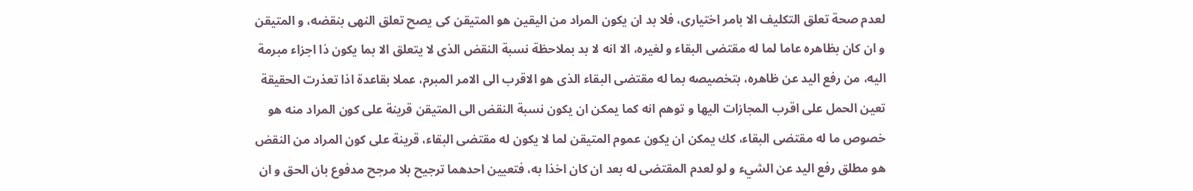لعدم صحة تعلق التكليف الا بامر اختيارى، فلا بد ان يكون المراد من اليقين هو المتيقن كى يصح تعلق النهى بنقضه، و المتيقن و ان كان بظاهره عاما لما له مقتضى البقاء و لغيره، الا انه لا بد بملاحظة نسبة النقض الذى لا يتعلق الا بما يكون ذا اجزاء مبرمة اليه، من رفع اليد عن ظاهره، بتخصيصه بما له مقتضى البقاء الذى هو الاقرب الى الامر المبرم، عملا بقاعدة اذا تعذرت الحقيقة تعين الحمل على اقرب المجازات اليها و توهم انه كما يمكن ان يكون نسبة النقض الى المتيقن قرينة على كون المراد منه هو خصوص ما له مقتضى البقاء، كك يمكن ان يكون عموم المتيقن لما لا يكون له مقتضى البقاء، قرينة على كون المراد من النقض هو مطلق رفع اليد عن الشيء و لو لعدم المقتضى له بعد ان كان اخذا به، فتعيين احدهما ترجيح بلا مرجح مدفوع بان الحق و ان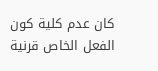كان عدم كلية كون الفعل الخاص قرنية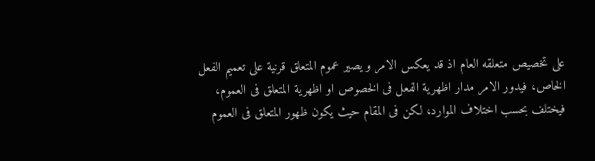على تخصيص متعلقه العام اذ قد يعكس الامر و يصير عموم المتعلق قرنية على تعميم الفعل الخاص، فيدور الامر مدار اظهرية الفعل فى الخصوص او اظهرية المتعلق فى العموم، فيختلف بحسب اختلاف الموارد، لكن فى المقام حيث يكون ظهور المتعلق فى العموم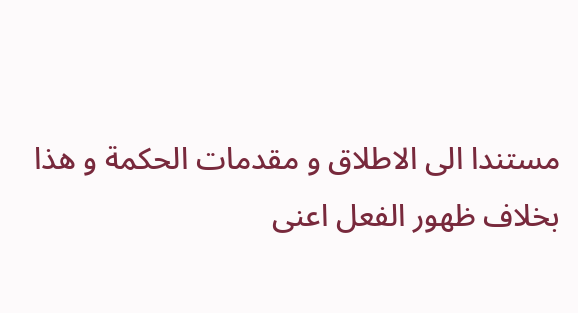مستندا الى الاطلاق و مقدمات الحكمة و هذا بخلاف ظهور الفعل اعنى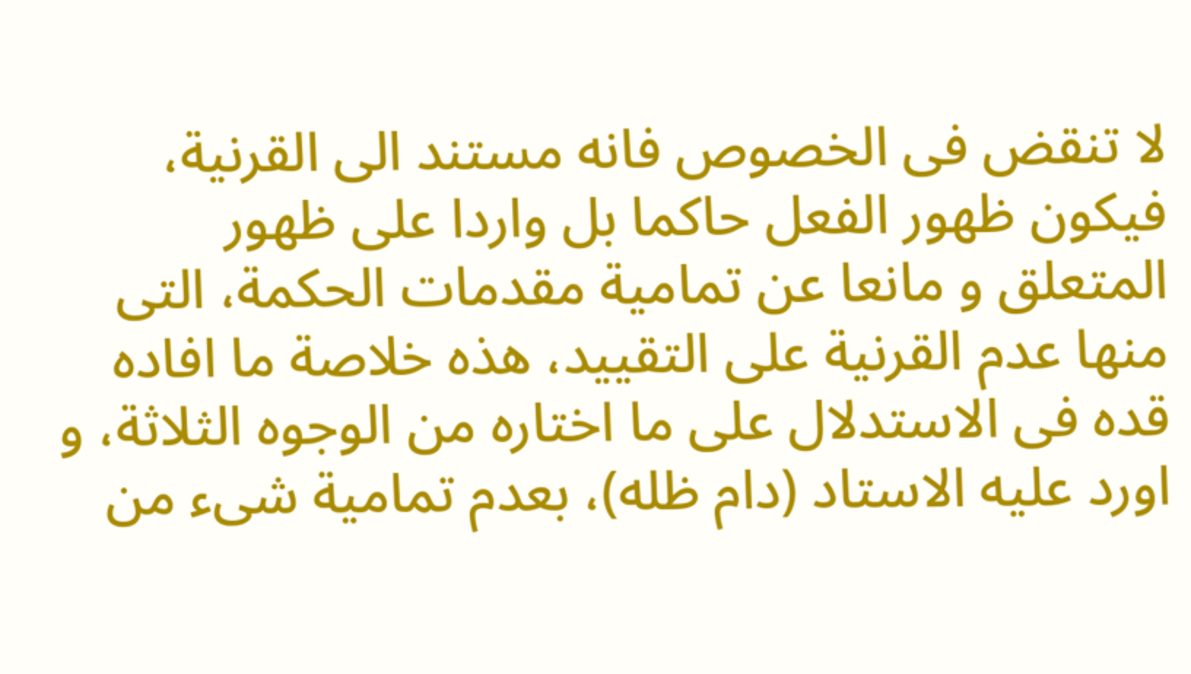لا تنقض فى الخصوص فانه مستند الى القرنية، فيكون ظهور الفعل حاكما بل واردا على ظهور المتعلق و مانعا عن تمامية مقدمات الحكمة، التى منها عدم القرنية على التقييد، هذه خلاصة ما افاده قده فى الاستدلال على ما اختاره من الوجوه الثلاثة، و اورد عليه الاستاد (دام ظله)، بعدم تمامية شىء من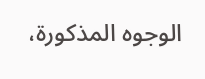الوجوه المذكورة،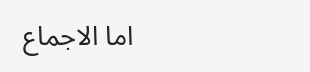اما الاجماع